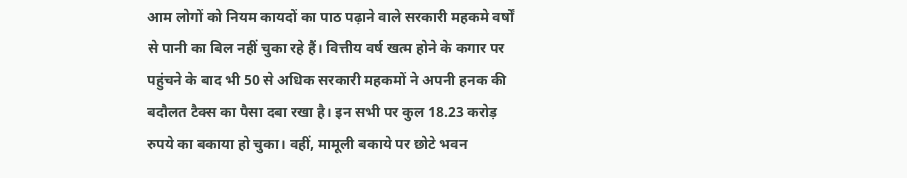आम लोगों को नियम कायदों का पाठ पढ़ाने वाले सरकारी महकमे वर्षों से पानी का बिल नहीं चुका रहे हैं। वित्तीय वर्ष खत्म होने के कगार पर पहुंचने के बाद भी 50 से अधिक सरकारी महकमों ने अपनी हनक की बदौलत टैक्स का पैसा दबा रखा है। इन सभी पर कुल 18.23 करोड़ रुपये का बकाया हो चुका। वहीं, मामूली बकाये पर छोटे भवन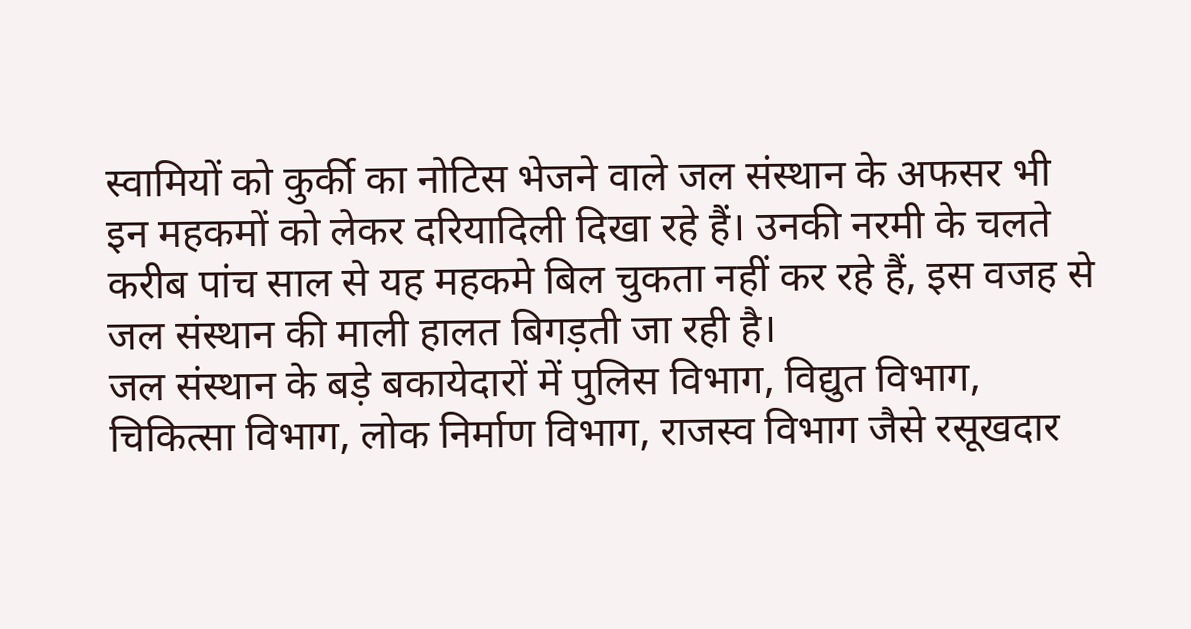स्वामियों को कुर्की का नोटिस भेजने वाले जल संस्थान के अफसर भी इन महकमों को लेकर दरियादिली दिखा रहे हैं। उनकी नरमी के चलते करीब पांच साल से यह महकमे बिल चुकता नहीं कर रहे हैं, इस वजह से जल संस्थान की माली हालत बिगड़ती जा रही है।
जल संस्थान के बड़े बकायेदारों में पुलिस विभाग, विद्युत विभाग, चिकित्सा विभाग, लोक निर्माण विभाग, राजस्व विभाग जैसे रसूखदार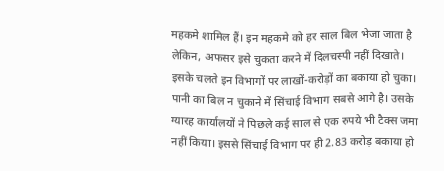महकमे शामिल हैं। इन महकमे को हर साल बिल भेजा जाता है लेकिन, अफसर इसे चुकता करने में दिलचस्पी नहीं दिखाते। इसके चलते इन विभागों पर लाखों-करोड़ों का बकाया हो चुका। पानी का बिल न चुकाने में सिंचाई विभाग सबसे आगे है। उसके ग्यारह कार्यालयों ने पिछले कई साल से एक रुपये भी टैक्स जमा नहीं किया। इससे सिंचाई विभाग पर ही 2.83 करोड़ बकाया हो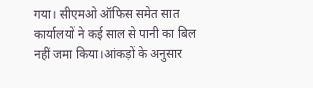गया। सीएमओ ऑफिस समेत सात कार्यालयों ने कई साल से पानी का बिल नहीं जमा किया।आंकड़ों के अनुसार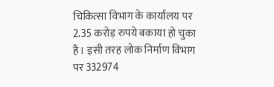चिकित्सा विभाग के कार्यालय पर 2.35 करोड़ रुपये बकाया हो चुका है। इसी तरह लोक निर्माण विभाग पर 332974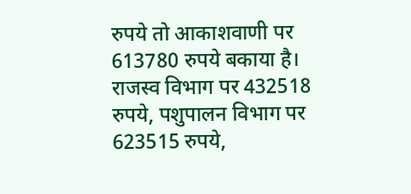रुपये तो आकाशवाणी पर 613780 रुपये बकाया है। राजस्व विभाग पर 432518 रुपये, पशुपालन विभाग पर 623515 रुपये,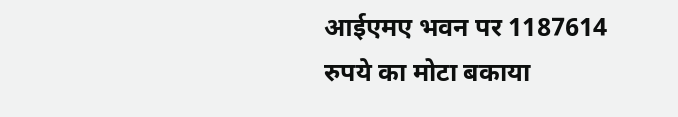आईएमए भवन पर 1187614 रुपये का मोटा बकाया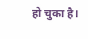हो चुका है।